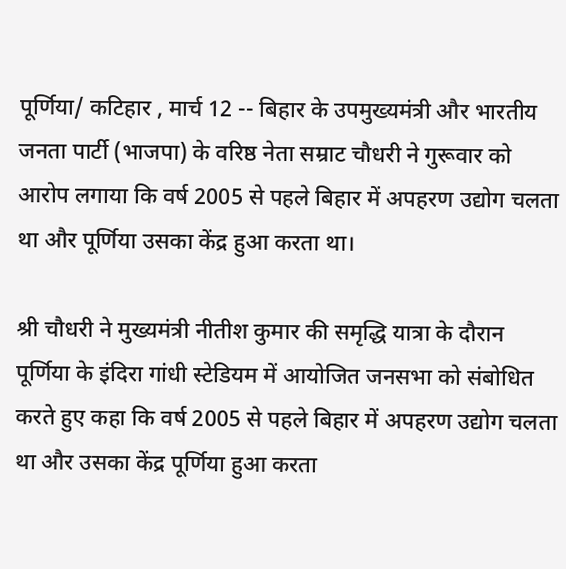पूर्णिया/ कटिहार , मार्च 12 -- बिहार के उपमुख्यमंत्री और भारतीय जनता पार्टी (भाजपा) के वरिष्ठ नेता सम्राट चौधरी ने गुरूवार को आरोप लगाया कि वर्ष 2005 से पहले बिहार में अपहरण उद्योग चलता था और पूर्णिया उसका केंद्र हुआ करता था।

श्री चौधरी ने मुख्यमंत्री नीतीश कुमार की समृद्धि यात्रा के दौरान पूर्णिया के इंदिरा गांधी स्टेडियम में आयोजित जनसभा को संबोधित करते हुए कहा कि वर्ष 2005 से पहले बिहार में अपहरण उद्योग चलता था और उसका केंद्र पूर्णिया हुआ करता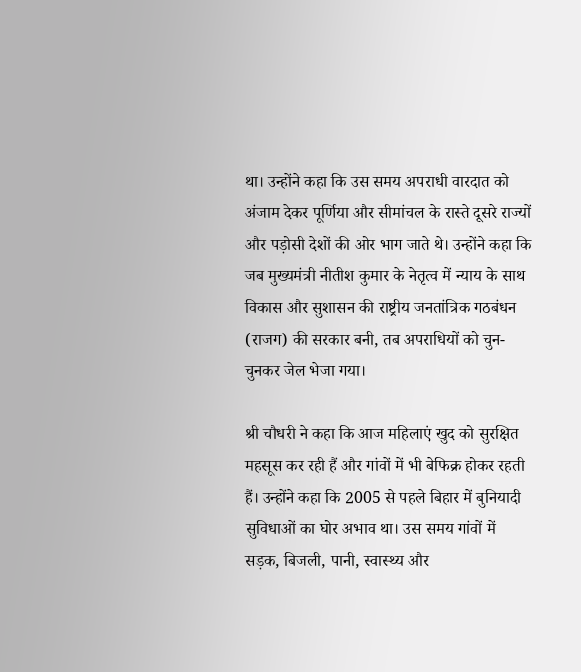था। उन्होंने कहा कि उस समय अपराधी वारदात को अंजाम देकर पूर्णिया और सीमांचल के रास्ते दूसरे राज्यों और पड़ोसी देशों की ओर भाग जाते थे। उन्होंने कहा कि जब मुख्यमंत्री नीतीश कुमार के नेतृत्व में न्याय के साथ विकास और सुशासन की राष्ट्रीय जनतांत्रिक गठबंधन (राजग) की सरकार बनी, तब अपराधियों को चुन-चुनकर जेल भेजा गया।

श्री चौधरी ने कहा कि आज महिलाएं खुद को सुरक्षित महसूस कर रही हैं और गांवों में भी बेफिक्र होकर रहती हैं। उन्होंने कहा कि 2005 से पहले बिहार में बुनियादी सुविधाओं का घोर अभाव था। उस समय गांवों में सड़क, बिजली, पानी, स्वास्थ्य और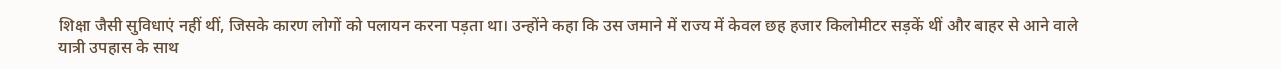शिक्षा जैसी सुविधाएं नहीं थीं, जिसके कारण लोगों को पलायन करना पड़ता था। उन्होंने कहा कि उस जमाने में राज्य में केवल छह हजार किलोमीटर सड़कें थीं और बाहर से आने वाले यात्री उपहास के साथ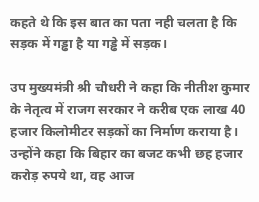कहते थे कि इस बात का पता नही चलता है कि सड़क में गड्ढा है या गड्ढे में सड़क।

उप मुख्यमंत्री श्री चौधरी ने कहा कि नीतीश कुमार के नेतृत्व में राजग सरकार ने करीब एक लाख 40 हजार किलोमीटर सड़कों का निर्माण कराया है। उन्होंने कहा कि बिहार का बजट कभी छह हजार करोड़ रुपये था, वह आज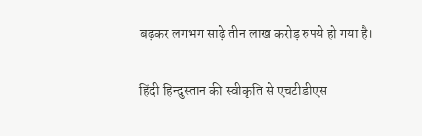बढ़कर लगभग साढ़े तीन लाख करोड़ रुपये हो गया है।

हिंदी हिन्दुस्तान की स्वीकृति से एचटीडीएस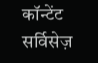कॉन्टेंट सर्विसेज़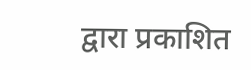द्वारा प्रकाशित